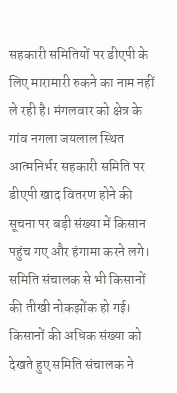सहकारी समितियों पर डीएपी के लिए मारामारी रुकने का नाम नहीं ले रही है। मंगलवार को क्षेत्र के गांव नगला जयलाल स्थित आत्मनिर्भर सहकारी समिति पर डीएपी खाद वितरण होने की सूचना पर बड़ी संख्या में किसान पहुंच गए और हंगामा करने लगे। समिति संचालक से भी किसानों की तीखी नोकझोंक हो गई।
किसानों की अधिक संख्या को देखते हुए समिति संचालक ने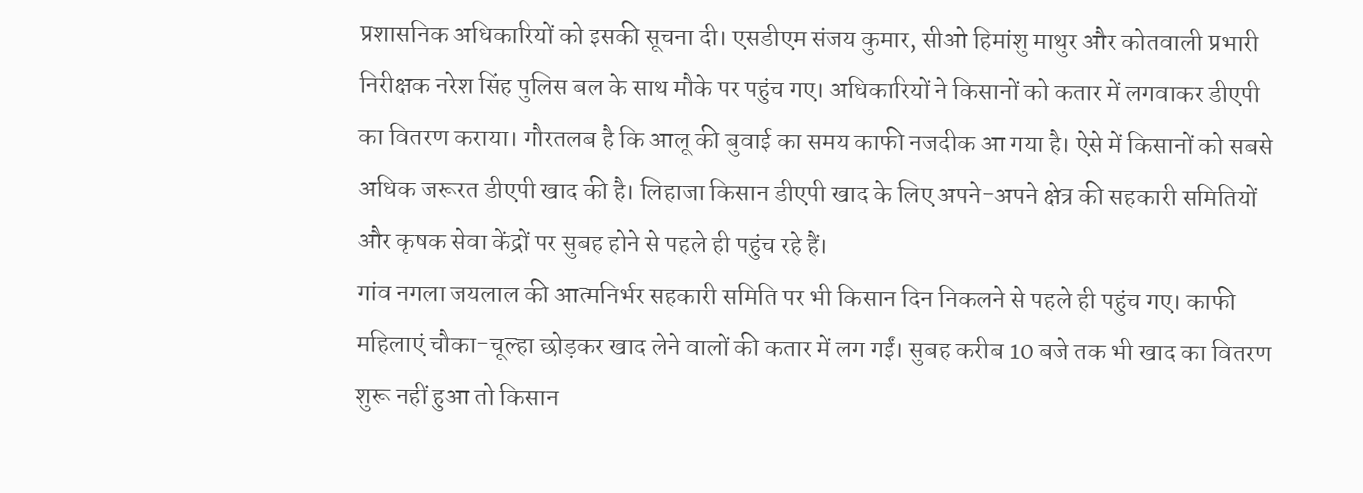प्रशासनिक अधिकारियों को इसकी सूचना दी। एसडीएम संजय कुमार, सीओ हिमांशु माथुर और कोतवाली प्रभारी निरीक्षक नरेश सिंह पुलिस बल के साथ मौके पर पहुंच गए। अधिकारियों ने किसानों को कतार में लगवाकर डीएपी का वितरण कराया। गौरतलब है कि आलू की बुवाई का समय काफी नजदीक आ गया है। ऐसे में किसानों को सबसे अधिक जरूरत डीएपी खाद की है। लिहाजा किसान डीएपी खाद के लिए अपने-अपने क्षेत्र की सहकारी समितियों और कृषक सेवा केंद्रों पर सुबह होने से पहले ही पहुंच रहे हैं।
गांव नगला जयलाल की आत्मनिर्भर सहकारी समिति पर भी किसान दिन निकलने से पहले ही पहुंच गए। काफी महिलाएं चौका-चूल्हा छोड़कर खाद लेने वालों की कतार में लग गईं। सुबह करीब 10 बजे तक भी खाद का वितरण शुरू नहीं हुआ तो किसान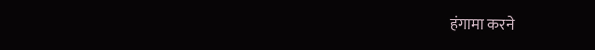हंगामा करने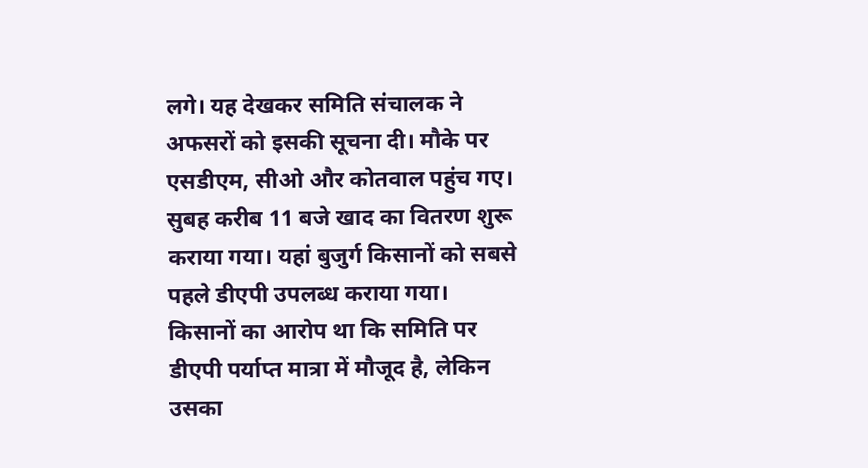लगे। यह देखकर समिति संचालक ने अफसरों को इसकी सूचना दी। मौके पर एसडीएम, सीओ और कोतवाल पहुंच गए। सुबह करीब 11 बजे खाद का वितरण शुरू कराया गया। यहां बुजुर्ग किसानों को सबसे पहले डीएपी उपलब्ध कराया गया।
किसानों का आरोप था कि समिति पर डीएपी पर्याप्त मात्रा में मौजूद है, लेकिन उसका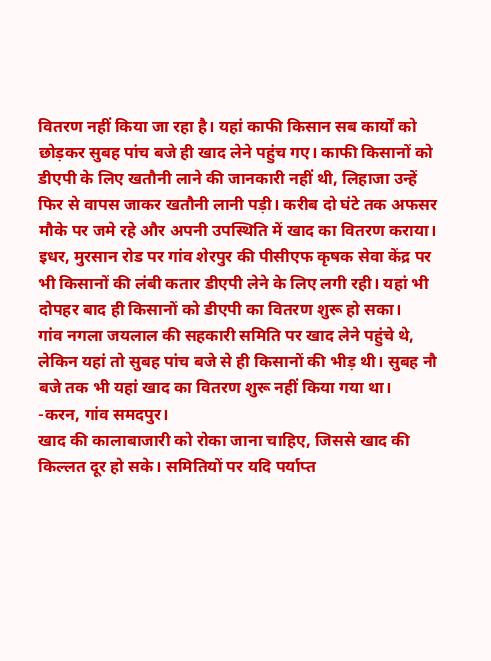वितरण नहीं किया जा रहा है। यहां काफी किसान सब कार्यों को छोड़कर सुबह पांच बजे ही खाद लेने पहुंच गए। काफी किसानों को डीएपी के लिए खतौनी लाने की जानकारी नहीं थी, लिहाजा उन्हें फिर से वापस जाकर खतौनी लानी पड़ी। करीब दो घंटे तक अफसर मौके पर जमे रहे और अपनी उपस्थिति में खाद का वितरण कराया। इधर, मुरसान रोड पर गांव शेरपुर की पीसीएफ कृषक सेवा केंद्र पर भी किसानों की लंबी कतार डीएपी लेने के लिए लगी रही। यहां भी दोपहर बाद ही किसानों को डीएपी का वितरण शुरू हो सका।
गांव नगला जयलाल की सहकारी समिति पर खाद लेने पहुंचे थे, लेकिन यहां तो सुबह पांच बजे से ही किसानों की भीड़ थी। सुबह नौ बजे तक भी यहां खाद का वितरण शुरू नहीं किया गया था।
-करन, गांव समदपुर।
खाद की कालाबाजारी को रोका जाना चाहिए, जिससे खाद की किल्लत दूर हो सके। समितियों पर यदि पर्याप्त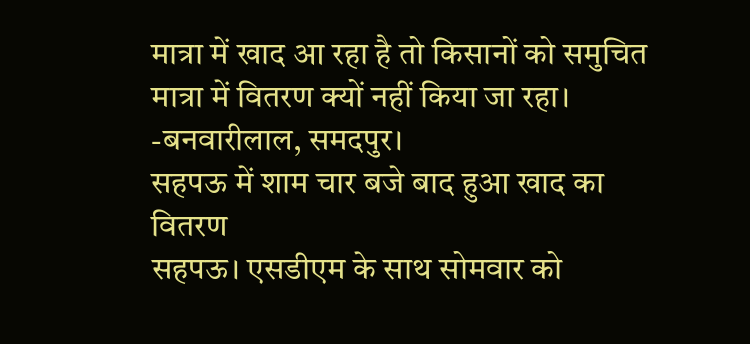मात्रा में खाद आ रहा है तो किसानों को समुचित मात्रा में वितरण क्यों नहीं किया जा रहा।
-बनवारीलाल, समदपुर।
सहपऊ में शाम चार बजे बाद हुआ खाद का वितरण
सहपऊ। एसडीएम के साथ सोमवार को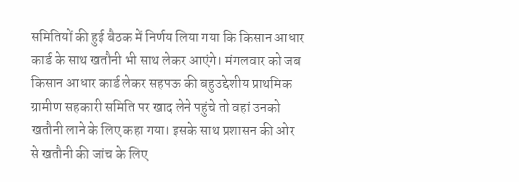समितियों की हुई बैठक में निर्णय लिया गया कि किसान आधार कार्ड के साथ खतौनी भी साथ लेकर आएंगे। मंगलवार को जब किसान आधार कार्ड लेकर सहपऊ की बहुउद्देशीय प्राथमिक ग्रामीण सहकारी समिति पर खाद लेने पहुंचे तो वहां उनको खतौनी लाने के लिए कहा गया। इसके साथ प्रशासन की ओर से खतौनी की जांच के लिए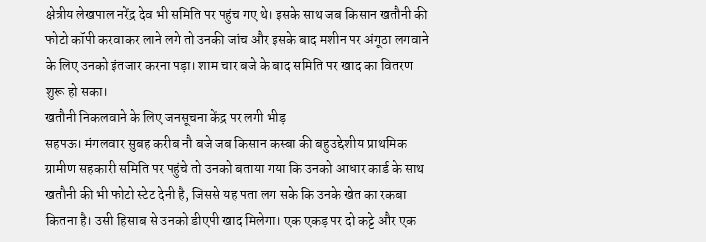क्षेत्रीय लेखपाल नरेंद्र देव भी समिति पर पहुंच गए थे। इसके साथ जब किसान खतौनी की फोटो कॉपी करवाकर लाने लगे तो उनकी जांच और इसके बाद मशीन पर अंगूठा लगवाने के लिए उनको इंतजार करना पड़ा। शाम चार बजे के बाद समिति पर खाद का वितरण शुरू हो सका।
खतौनी निकलवाने के लिए जनसूचना केंद्र पर लगी भीड़
सहपऊ। मंगलवार सुबह करीब नौ बजे जब किसान कस्बा की बहुउद्देशीय प्राथमिक ग्रामीण सहकारी समिति पर पहुंचे तो उनको बताया गया कि उनको आधार कार्ड के साथ खतौनी की भी फोटो स्टेट देनी है, जिससे यह पता लग सके कि उनके खेत का रकबा कितना है। उसी हिसाब से उनको डीएपी खाद मिलेगा। एक एकड़ पर दो कट्टे और एक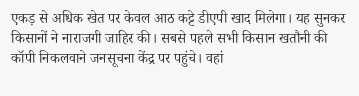एकड़ से अधिक खेत पर केवल आठ कट्टे डीएपी खाद मिलेगा। यह सुनकर किसानों ने नाराजगी जाहिर की। सबसे पहले सभी किसान खतौनी की कॉपी निकलवाने जनसूचना केंद्र पर पहुंचे। वहां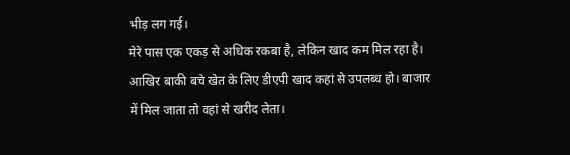भीड़ लग गई।
मेरे पास एक एकड़ से अधिक रकबा है, लेकिन खाद कम मिल रहा है। आखिर बाकी बचे खेत के लिए डीएपी खाद कहां से उपलब्ध हो। बाजार में मिल जाता तो वहां से खरीद लेता।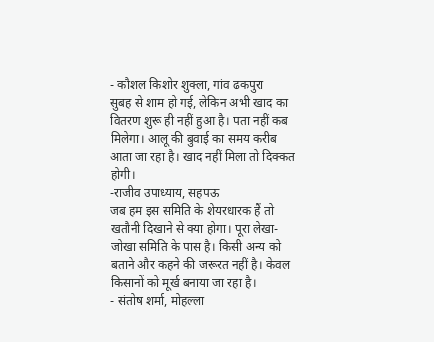- कौशल किशोर शुक्ला, गांव ढकपुरा
सुबह से शाम हो गई, लेकिन अभी खाद का वितरण शुरू ही नहीं हुआ है। पता नहीं कब मिलेगा। आलू की बुवाई का समय करीब आता जा रहा है। खाद नहीं मिला तो दिक्कत होगी।
-राजीव उपाध्याय, सहपऊ
जब हम इस समिति के शेयरधारक हैं तो खतौनी दिखाने से क्या होगा। पूरा लेखा-जोखा समिति के पास है। किसी अन्य को बताने और कहने की जरूरत नहीं है। केवल किसानों को मूर्ख बनाया जा रहा है।
- संतोष शर्मा, मोहल्ला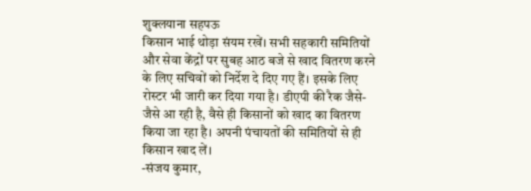शुक्लयाना सहपऊ
किसान भाई थोड़ा संयम रखें। सभी सहकारी समितियों और सेवा केंद्रों पर सुबह आठ बजे से खाद वितरण करने के लिए सचिवों को निर्देश दे दिए गए हैं। इसके लिए रोस्टर भी जारी कर दिया गया है। डीएपी की रैक जैसे-जैसे आ रही है, वैसे ही किसानों को खाद का वितरण किया जा रहा है। अपनी पंचायतों की समितियों से ही किसान खाद लें।
-संजय कुमार,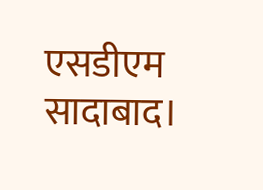एसडीएम सादाबाद।